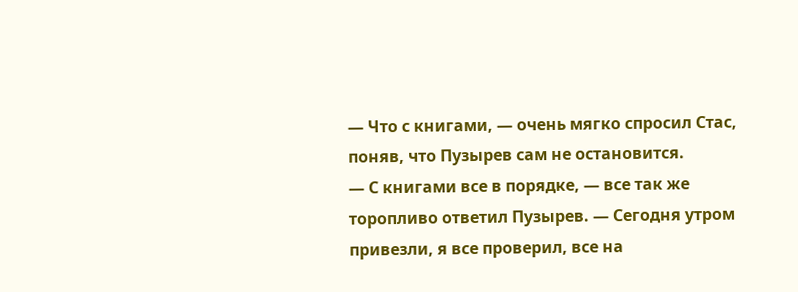— Что с книгами, — очень мягко спросил Стас, поняв, что Пузырев сам не остановится.
— С книгами все в порядке, — все так же торопливо ответил Пузырев. — Сегодня утром привезли, я все проверил, все на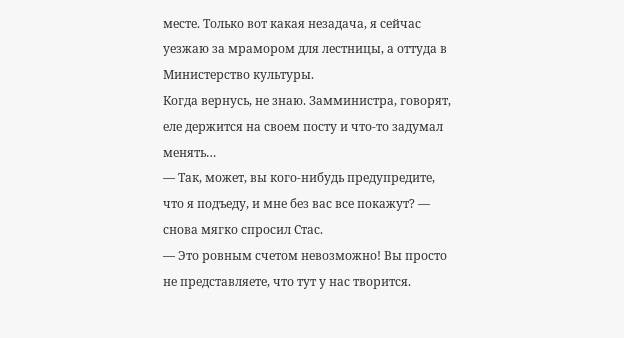месте. Только вот какая незадача, я сейчас уезжаю за мрамором для лестницы, а оттуда в Министерство культуры.
Когда вернусь, не знаю. Замминистра, говорят, еле держится на своем посту и что-то задумал менять…
— Так, может, вы кого-нибудь предупредите, что я подъеду, и мне без вас все покажут? — снова мягко спросил Стас.
— Это ровным счетом невозможно! Вы просто не представляете, что тут у нас творится.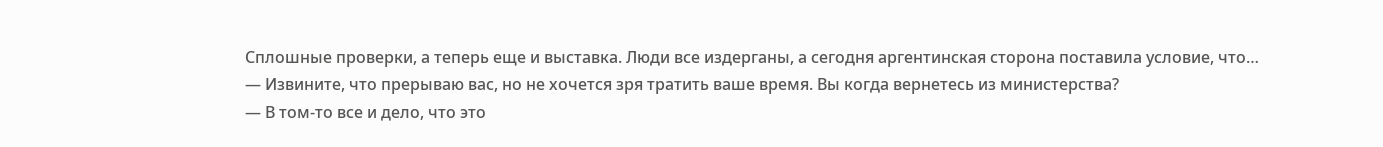Сплошные проверки, а теперь еще и выставка. Люди все издерганы, а сегодня аргентинская сторона поставила условие, что…
— Извините, что прерываю вас, но не хочется зря тратить ваше время. Вы когда вернетесь из министерства?
— В том-то все и дело, что это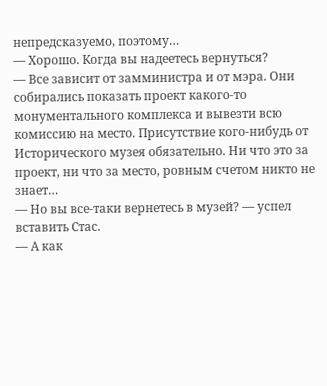непредсказуемо, поэтому…
— Хорошо. Когда вы надеетесь вернуться?
— Все зависит от замминистра и от мэра. Они собирались показать проект какого-то монументального комплекса и вывезти всю комиссию на место. Присутствие кого-нибудь от Исторического музея обязательно. Ни что это за проект, ни что за место, ровным счетом никто не знает…
— Но вы все-таки вернетесь в музей? — успел вставить Стас.
— А как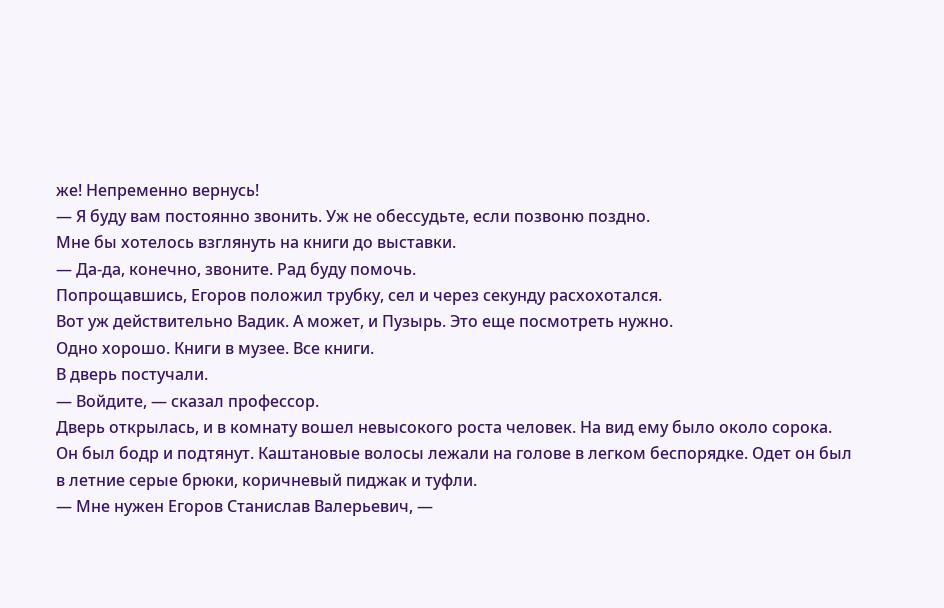же! Непременно вернусь!
— Я буду вам постоянно звонить. Уж не обессудьте, если позвоню поздно.
Мне бы хотелось взглянуть на книги до выставки.
— Да-да, конечно, звоните. Рад буду помочь.
Попрощавшись, Егоров положил трубку, сел и через секунду расхохотался.
Вот уж действительно Вадик. А может, и Пузырь. Это еще посмотреть нужно.
Одно хорошо. Книги в музее. Все книги.
В дверь постучали.
— Войдите, — сказал профессор.
Дверь открылась, и в комнату вошел невысокого роста человек. На вид ему было около сорока. Он был бодр и подтянут. Каштановые волосы лежали на голове в легком беспорядке. Одет он был в летние серые брюки, коричневый пиджак и туфли.
— Мне нужен Егоров Станислав Валерьевич, —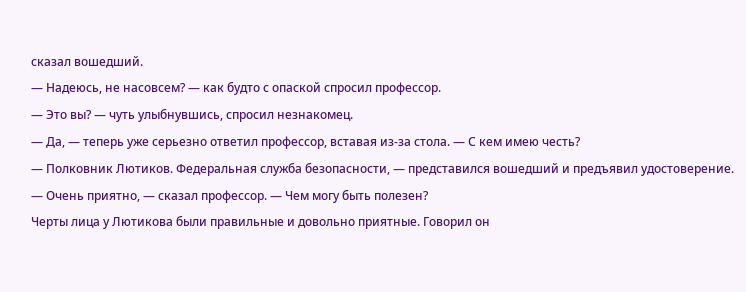сказал вошедший.
— Надеюсь, не насовсем? — как будто с опаской спросил профессор.
— Это вы? — чуть улыбнувшись, спросил незнакомец.
— Да, — теперь уже серьезно ответил профессор, вставая из-за стола. — С кем имею честь?
— Полковник Лютиков. Федеральная служба безопасности, — представился вошедший и предъявил удостоверение.
— Очень приятно, — сказал профессор. — Чем могу быть полезен?
Черты лица у Лютикова были правильные и довольно приятные. Говорил он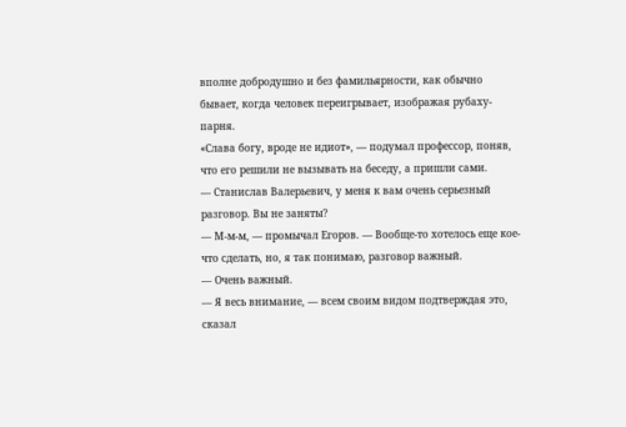вполне добродушно и без фамильярности, как обычно бывает, когда человек переигрывает, изображая рубаху-парня.
«Слава богу, вроде не идиот», — подумал профессор, поняв, что его решили не вызывать на беседу, а пришли сами.
— Станислав Валерьевич, у меня к вам очень серьезный разговор. Вы не заняты?
— М-м-м, — промычал Егоров. — Вообще-то хотелось еще кое-что сделать, но, я так понимаю, разговор важный.
— Очень важный.
— Я весь внимание, — всем своим видом подтверждая это, сказал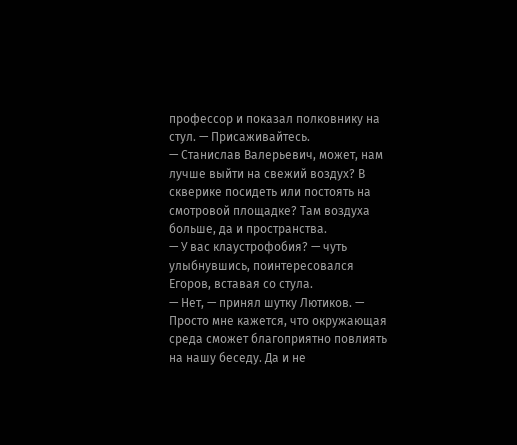профессор и показал полковнику на стул. — Присаживайтесь.
— Станислав Валерьевич, может, нам лучше выйти на свежий воздух? В скверике посидеть или постоять на смотровой площадке? Там воздуха больше, да и пространства.
— У вас клаустрофобия? — чуть улыбнувшись, поинтересовался Егоров, вставая со стула.
— Нет, — принял шутку Лютиков. — Просто мне кажется, что окружающая среда сможет благоприятно повлиять на нашу беседу. Да и не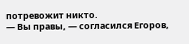потревожит никто.
— Вы правы, — согласился Егоров,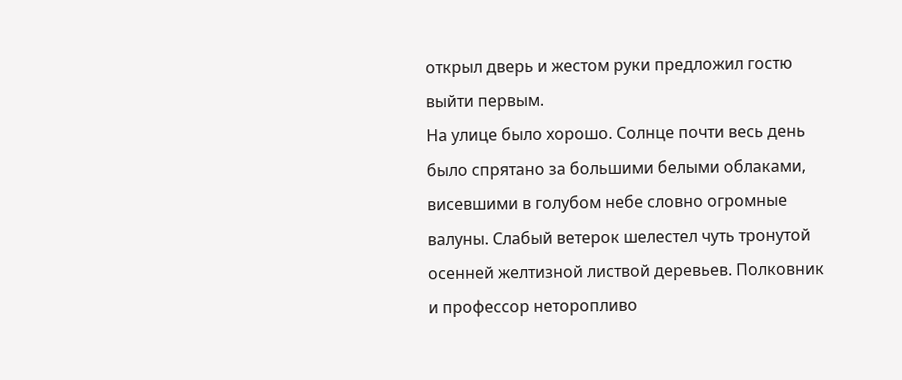открыл дверь и жестом руки предложил гостю выйти первым.
На улице было хорошо. Солнце почти весь день было спрятано за большими белыми облаками, висевшими в голубом небе словно огромные валуны. Слабый ветерок шелестел чуть тронутой осенней желтизной листвой деревьев. Полковник и профессор неторопливо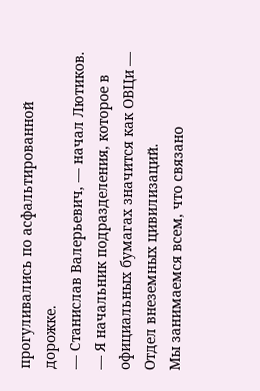прогуливались по асфальтированной дорожке.
— Станислав Валерьевич, — начал Лютиков. — Я начальник подразделения, которое в официальных бумагах значится как ОВЦи — Отдел внеземных цивилизаций.
Мы занимаемся всем, что связано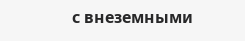с внеземными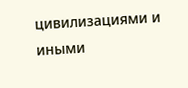цивилизациями и иными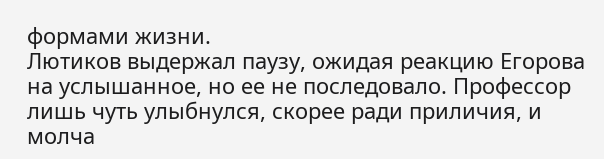формами жизни.
Лютиков выдержал паузу, ожидая реакцию Егорова на услышанное, но ее не последовало. Профессор лишь чуть улыбнулся, скорее ради приличия, и молча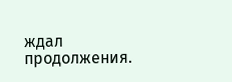ждал продолжения.